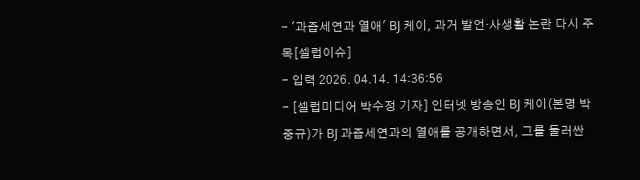- '과즙세연과 열애' BJ 케이, 과거 발언·사생활 논란 다시 주목[셀럽이슈]
- 입력 2026. 04.14. 14:36:56
- [셀럽미디어 박수정 기자] 인터넷 방송인 BJ 케이(본명 박중규)가 BJ 과즙세연과의 열애를 공개하면서, 그를 둘러싼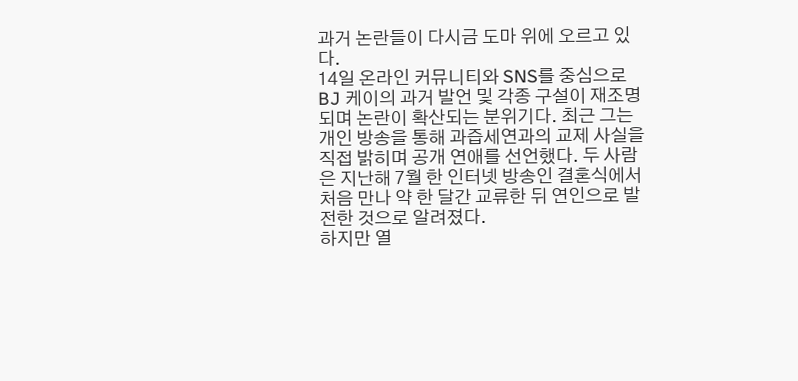과거 논란들이 다시금 도마 위에 오르고 있다.
14일 온라인 커뮤니티와 SNS를 중심으로 BJ 케이의 과거 발언 및 각종 구설이 재조명되며 논란이 확산되는 분위기다. 최근 그는 개인 방송을 통해 과즙세연과의 교제 사실을 직접 밝히며 공개 연애를 선언했다. 두 사람은 지난해 7월 한 인터넷 방송인 결혼식에서 처음 만나 약 한 달간 교류한 뒤 연인으로 발전한 것으로 알려졌다.
하지만 열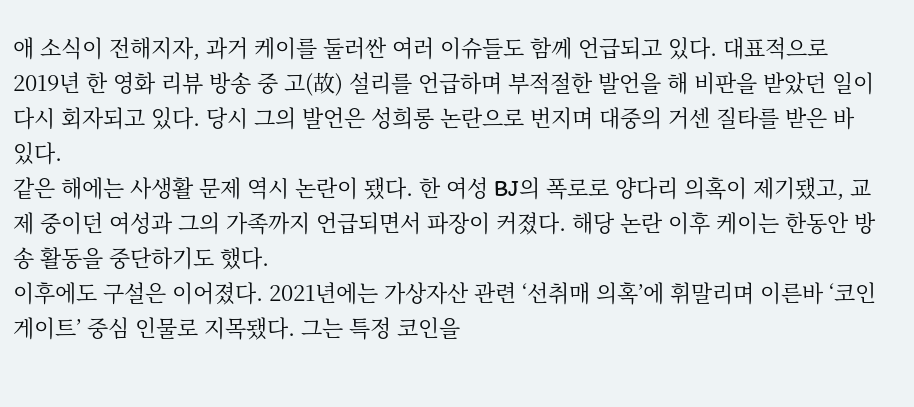애 소식이 전해지자, 과거 케이를 둘러싼 여러 이슈들도 함께 언급되고 있다. 대표적으로 2019년 한 영화 리뷰 방송 중 고(故) 설리를 언급하며 부적절한 발언을 해 비판을 받았던 일이 다시 회자되고 있다. 당시 그의 발언은 성희롱 논란으로 번지며 대중의 거센 질타를 받은 바 있다.
같은 해에는 사생활 문제 역시 논란이 됐다. 한 여성 BJ의 폭로로 양다리 의혹이 제기됐고, 교제 중이던 여성과 그의 가족까지 언급되면서 파장이 커졌다. 해당 논란 이후 케이는 한동안 방송 활동을 중단하기도 했다.
이후에도 구설은 이어졌다. 2021년에는 가상자산 관련 ‘선취매 의혹’에 휘말리며 이른바 ‘코인 게이트’ 중심 인물로 지목됐다. 그는 특정 코인을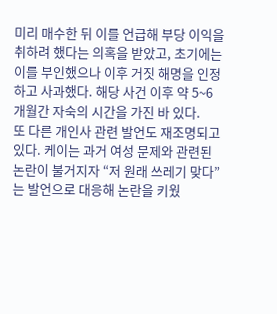미리 매수한 뒤 이를 언급해 부당 이익을 취하려 했다는 의혹을 받았고, 초기에는 이를 부인했으나 이후 거짓 해명을 인정하고 사과했다. 해당 사건 이후 약 5~6개월간 자숙의 시간을 가진 바 있다.
또 다른 개인사 관련 발언도 재조명되고 있다. 케이는 과거 여성 문제와 관련된 논란이 불거지자 “저 원래 쓰레기 맞다”는 발언으로 대응해 논란을 키웠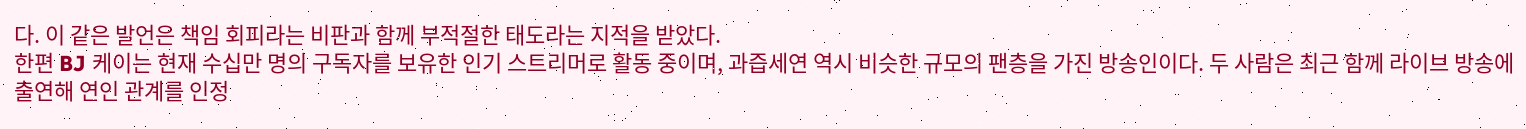다. 이 같은 발언은 책임 회피라는 비판과 함께 부적절한 태도라는 지적을 받았다.
한편 BJ 케이는 현재 수십만 명의 구독자를 보유한 인기 스트리머로 활동 중이며, 과즙세연 역시 비슷한 규모의 팬층을 가진 방송인이다. 두 사람은 최근 함께 라이브 방송에 출연해 연인 관계를 인정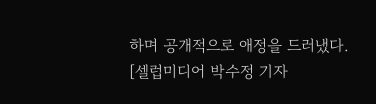하며 공개적으로 애정을 드러냈다.
[셀럽미디어 박수정 기자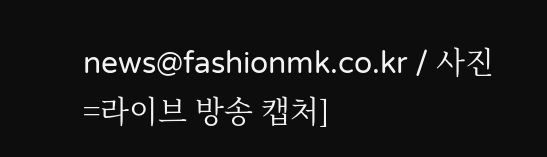news@fashionmk.co.kr / 사진=라이브 방송 캡처]